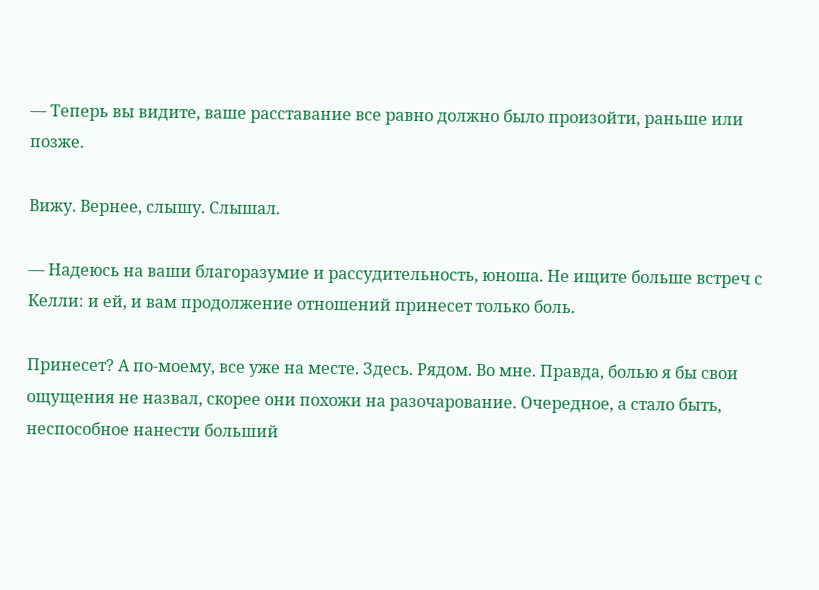— Теперь вы видите, ваше расставание все равно должно было произойти, раньше или позже.

Вижу. Вернее, слышу. Слышал.

— Надеюсь на ваши благоразумие и рассудительность, юноша. Не ищите больше встреч с Келли: и ей, и вам продолжение отношений принесет только боль.

Принесет? А по-моему, все уже на месте. Здесь. Рядом. Во мне. Правда, болью я бы свои ощущения не назвал, скорее они похожи на разочарование. Очередное, а стало быть, неспособное нанести больший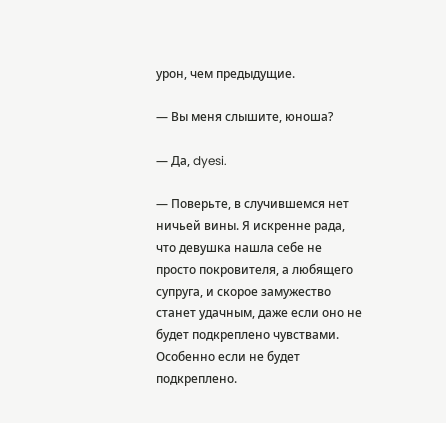урон, чем предыдущие.

— Вы меня слышите, юноша?

— Да, dyesi.

— Поверьте, в случившемся нет ничьей вины. Я искренне рада, что девушка нашла себе не просто покровителя, а любящего супруга, и скорое замужество станет удачным, даже если оно не будет подкреплено чувствами. Особенно если не будет подкреплено.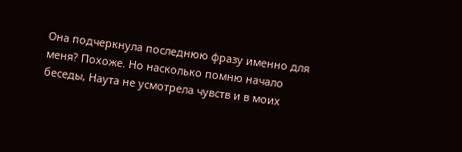Она подчеркнула последнюю фразу именно для меня? Похоже. Но насколько помню начало беседы, Наута не усмотрела чувств и в моих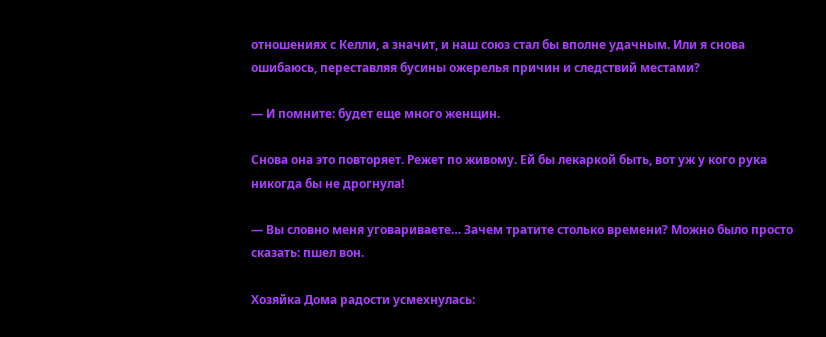отношениях с Келли, а значит, и наш союз стал бы вполне удачным. Или я снова ошибаюсь, переставляя бусины ожерелья причин и следствий местами?

— И помните: будет еще много женщин.

Снова она это повторяет. Режет по живому. Ей бы лекаркой быть, вот уж у кого рука никогда бы не дрогнула!

— Вы словно меня уговариваете… Зачем тратите столько времени? Можно было просто сказать: пшел вон.

Хозяйка Дома радости усмехнулась: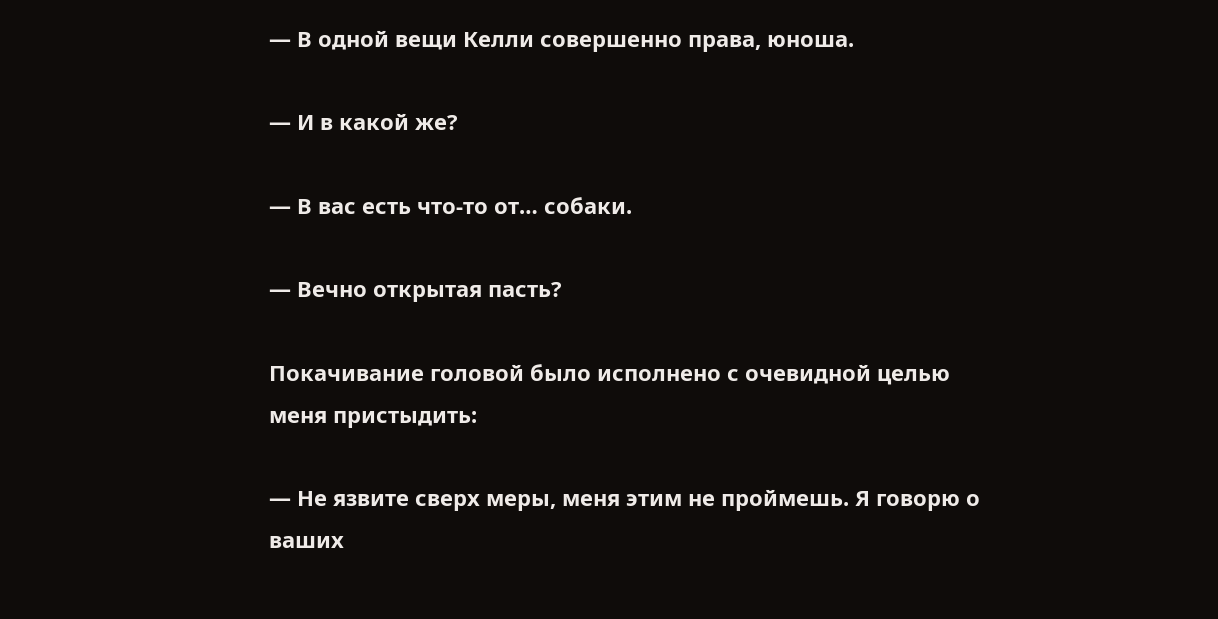— В одной вещи Келли совершенно права, юноша.

— И в какой же?

— В вас есть что-то от… собаки.

— Вечно открытая пасть?

Покачивание головой было исполнено с очевидной целью меня пристыдить:

— Не язвите сверх меры, меня этим не проймешь. Я говорю о ваших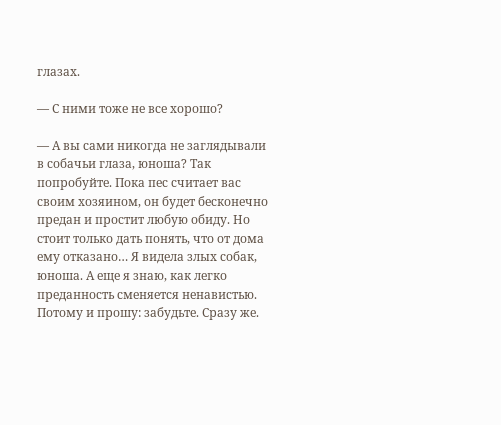глазах.

— С ними тоже не все хорошо?

— А вы сами никогда не заглядывали в собачьи глаза, юноша? Так попробуйте. Пока пес считает вас своим хозяином, он будет бесконечно предан и простит любую обиду. Но стоит только дать понять, что от дома ему отказано… Я видела злых собак, юноша. А еще я знаю, как легко преданность сменяется ненавистью. Потому и прошу: забудьте. Сразу же.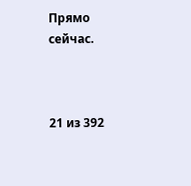Прямо сейчас.



21 из 392